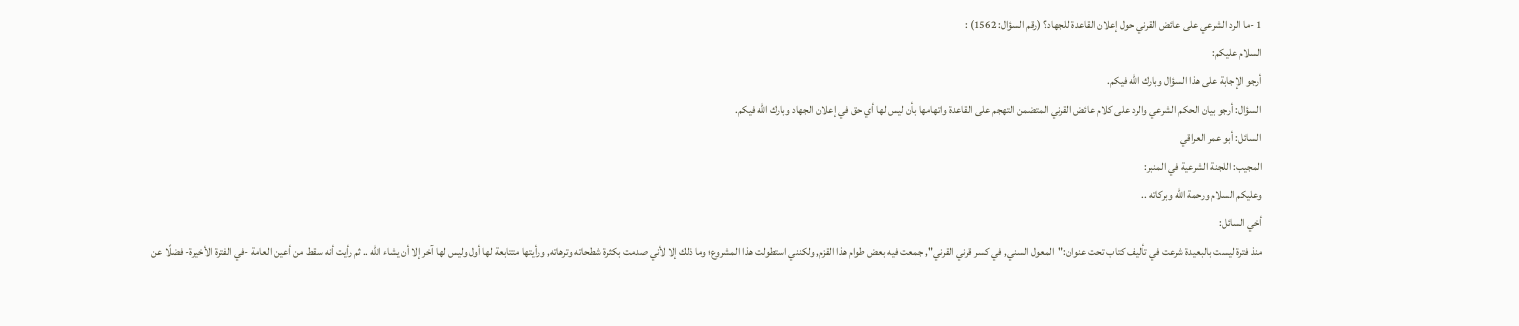1 -ما الرد الشرعي على عائض القرني حول إعلان القاعدة للجهاد؟ (رقم السؤال: 1562) :
السلام عليكم:
أرجو الإجابة على هذا السؤال وبارك الله فيكم.
السؤال: أرجو بيان الحكم الشرعي والرد على كلام عائض القرني المتضمن التهجم على القاعدة واتهامها بأن ليس لها أي حق في إعلان الجهاد وبارك الله فيكم.
السائل: أبو عمر العراقي
المجيب: اللجنة الشرعية في المنبر:
وعليكم السلام ورحمة الله وبركاته ..
أخي السائل:
منذ فترة ليست بالبعيدة شرعت في تأليف كتاب تحت عنوان:"المعول السني, في كسر قرني القرني", جمعت فيه بعض طوام هذا القزم, ولكنني استطولت هذا المشروع؛ وما ذلك إلا لأني صدمت بكثرة شطحاته وترهاته, ورأيتها متتابعة لها أول وليس لها آخر إلا أن يشاء الله .. ثم رأيت أنه سقط من أعين العامة -في الفترة الأخيرة- فضلًا عن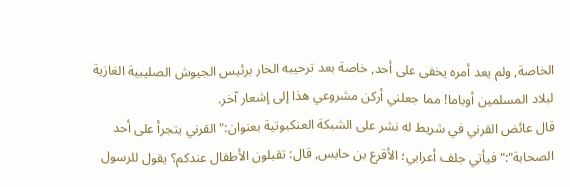الخاصة, ولم يعد أمره يخفى على أحد, خاصة بعد ترحيبه الحار برئيس الجيوش الصليبية الغازية لبلاد المسلمين أوباما! مما جعلني أركن مشروعي هذا إلى إشعار آخر.
قال عائض القرني في شريط له نشر على الشبكة العنكبوتية بعنوان:"القرني يتجرأ على أحد الصحابة":"فيأتي جلف أعرابي؛ الأقرع بن حابس, قال: تقبلون الأطفال عندكم؟ يقول للرسول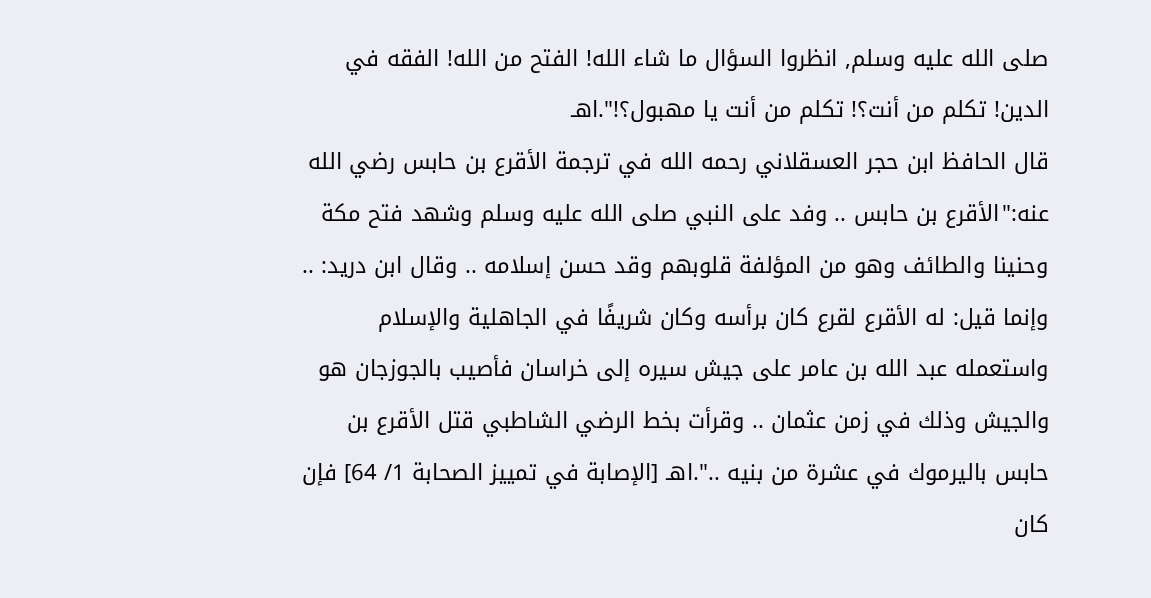صلى الله عليه وسلم, انظروا السؤال ما شاء الله! الفتح من الله! الفقه في الدين! تكلم من أنت؟! تكلم من أنت يا مهبول؟!".اهـ
قال الحافظ ابن حجر العسقلاني رحمه الله في ترجمة الأقرع بن حابس رضي الله عنه:"الأقرع بن حابس .. وفد على النبي صلى الله عليه وسلم وشهد فتح مكة وحنينا والطائف وهو من المؤلفة قلوبهم وقد حسن إسلامه .. وقال ابن دريد: .. وإنما قيل: له الأقرع لقرع كان برأسه وكان شريفًا في الجاهلية والإسلام واستعمله عبد الله بن عامر على جيش سيره إلى خراسان فأصيب بالجوزجان هو والجيش وذلك في زمن عثمان .. وقرأت بخط الرضي الشاطبي قتل الأقرع بن حابس باليرموك في عشرة من بنيه ..".اهـ [الإصابة في تمييز الصحابة 1/ 64] فإن كان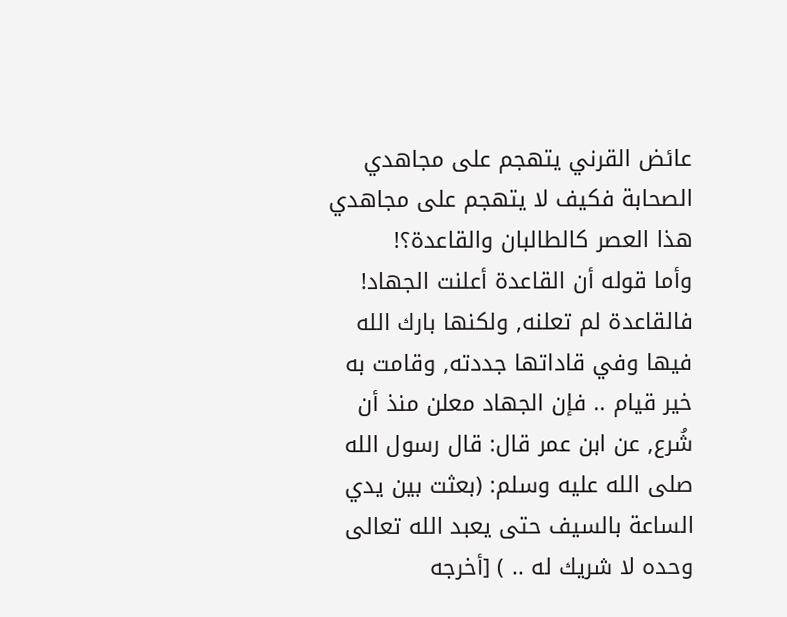عائض القرني يتهجم على مجاهدي الصحابة فكيف لا يتهجم على مجاهدي هذا العصر كالطالبان والقاعدة؟!
وأما قوله أن القاعدة أعلنت الجهاد! فالقاعدة لم تعلنه, ولكنها بارك الله فيها وفي قاداتها جددته, وقامت به خير قيام .. فإن الجهاد معلن منذ أن شُرع, عن ابن عمر قال: قال رسول الله صلى الله عليه وسلم: (بعثت بين يدي الساعة بالسيف حتى يعبد الله تعالى وحده لا شريك له .. ) [أخرجه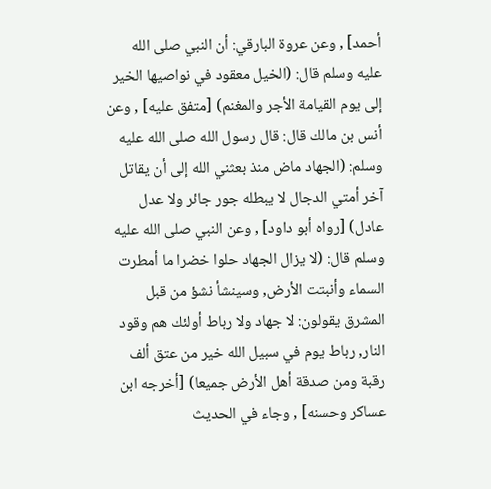أحمد] , وعن عروة البارقي: أن النبي صلى الله عليه وسلم قال: (الخيل معقود في نواصيها الخير إلى يوم القيامة الأجر والمغنم) [متفق عليه] , وعن أنس بن مالك قال: قال رسول الله صلى الله عليه وسلم: (الجهاد ماض منذ بعثني الله إلى أن يقاتل آخر أمتي الدجال لا يبطله جور جائر ولا عدل عادل) [رواه أبو داود] , وعن النبي صلى الله عليه وسلم قال: (لا يزال الجهاد حلوا خضرا ما أمطرت السماء وأنبتت الأرض, وسينشأ نشؤ من قبل المشرق يقولون: لا جهاد ولا رباط أولئك هم وقود النار, رباط يوم في سبيل الله خير من عتق ألف رقبة ومن صدقة أهل الأرض جميعا) [أخرجه ابن عساكر وحسنه] , وجاء في الحديث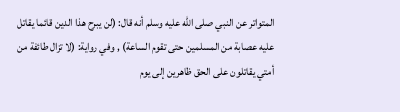المتواتر عن النبي صلى الله عليه وسلم أنه قال: (لن يبرح هذا الدين قائما يقاتل عليه عصابة من المسلمين حتى تقوم الساعة) , وفي رواية: (لا تزال طائفة من أمتي يقاتلون على الحق ظاهرين إلى يوم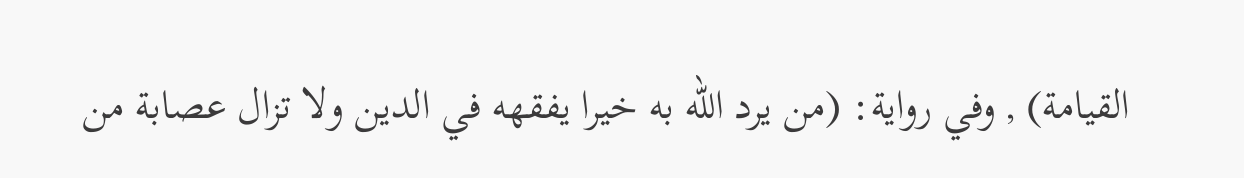القيامة) , وفي رواية: (من يرد الله به خيرا يفقهه في الدين ولا تزال عصابة من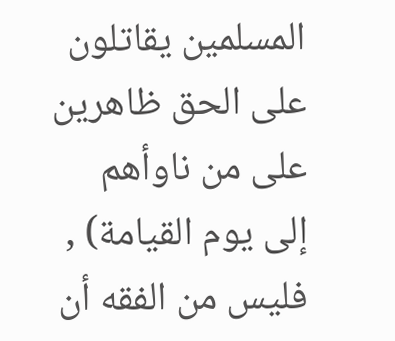المسلمين يقاتلون على الحق ظاهرين على من ناوأهم إلى يوم القيامة) , فليس من الفقه أن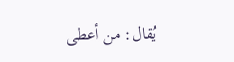يُقال: من أعطى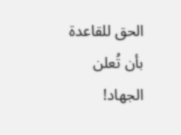الحق للقاعدة بأن تُعلن الجهاد!